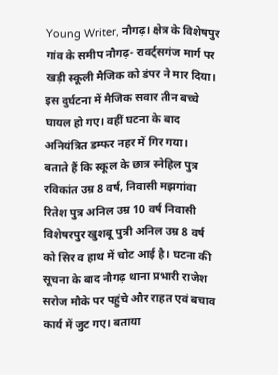Young Writer, नौगढ़। क्षेत्र के विशेषपुर गांव के समीप नौगढ़- रावर्ट्सगंज मार्ग पर खड़ी स्कूली मैजिक को डंपर ने मार दिया। इस दुर्घटना में मैजिक सवार तीन बच्चे घायल हो गए। वहीं घटना के बाद अनियंत्रित डम्फर नहर में गिर गया।
बताते हैं कि स्कूल के छात्र स्नेहिल पुत्र रविकांत उम्र 8 वर्ष, निवासी मझगांवा रितेश पुत्र अनिल उम्र 10 वर्ष निवासी विशेषरपुर खुशबू पुत्री अनिल उम्र 8 वर्ष को सिर व हाथ में चोट आई है। घटना की सूचना के बाद नौगढ़ थाना प्रभारी राजेश सरोज मौके पर पहुंचे और राहत एवं बचाव कार्य में जुट गए। बताया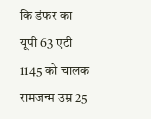कि डंफर का यूपी 63 एटी 1145 को चालक रामजन्म उम्र 25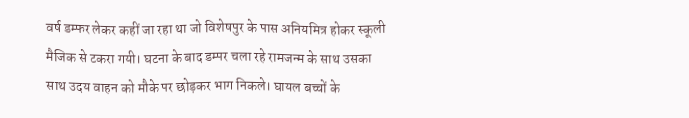वर्ष डम्फर लेकर कहीं जा रहा था जो विशेषपुर के पास अनियमित्र होकर स्कूली मैजिक से टकरा गयी। घटना के बाद डम्पर चला रहे रामजन्म के साथ उसका साथ उदय वाहन को मौके पर छोड़कर भाग निकले। घायल बच्चों के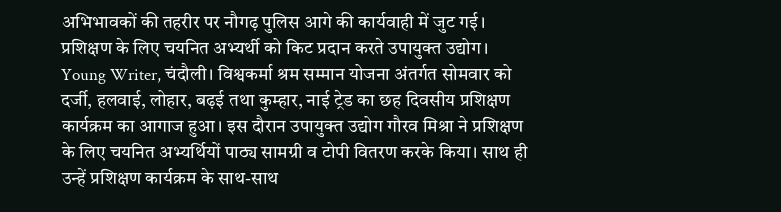अभिभावकों की तहरीर पर नौगढ़ पुलिस आगे की कार्यवाही में जुट गई।
प्रशिक्षण के लिए चयनित अभ्यर्थी को किट प्रदान करते उपायुक्त उद्योग।
Young Writer, चंदौली। विश्वकर्मा श्रम सम्मान योजना अंतर्गत सोमवार को दर्जी, हलवाई, लोहार, बढ़ई तथा कुम्हार, नाई ट्रेड का छह दिवसीय प्रशिक्षण कार्यक्रम का आगाज हुआ। इस दौरान उपायुक्त उद्योग गौरव मिश्रा ने प्रशिक्षण के लिए चयनित अभ्यर्थियों पाठ्य सामग्री व टोपी वितरण करके किया। साथ ही उन्हें प्रशिक्षण कार्यक्रम के साथ-साथ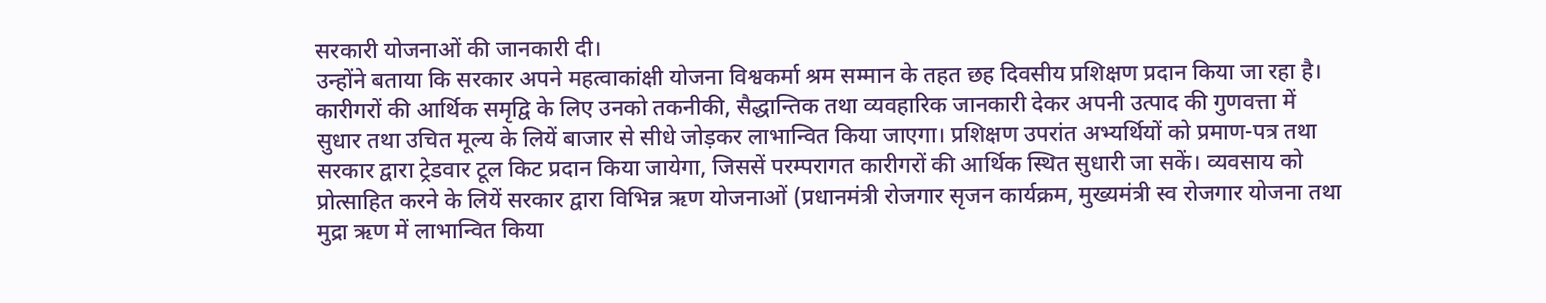सरकारी योजनाओं की जानकारी दी।
उन्होंने बताया कि सरकार अपने महत्वाकांक्षी योजना विश्वकर्मा श्रम सम्मान के तहत छह दिवसीय प्रशिक्षण प्रदान किया जा रहा है। कारीगरों की आर्थिक समृद्वि के लिए उनको तकनीकी, सैद्धान्तिक तथा व्यवहारिक जानकारी देकर अपनी उत्पाद की गुणवत्ता में सुधार तथा उचित मूल्य के लियें बाजार से सीधे जोड़कर लाभान्वित किया जाएगा। प्रशिक्षण उपरांत अभ्यर्थियों को प्रमाण-पत्र तथा सरकार द्वारा ट्रेडवार टूल किट प्रदान किया जायेगा, जिससें परम्परागत कारीगरों की आर्थिक स्थित सुधारी जा सकें। व्यवसाय को प्रोत्साहित करने के लियें सरकार द्वारा विभिन्न ऋण योजनाओं (प्रधानमंत्री रोजगार सृजन कार्यक्रम, मुख्यमंत्री स्व रोजगार योजना तथा मुद्रा ऋण में लाभान्वित किया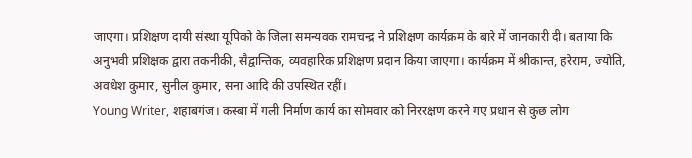जाएगा। प्रशिक्षण दायी संस्था यूपिको के जिला समन्यवक रामचन्द्र ने प्रशिक्षण कार्यक्रम के बारे में जानकारी दी। बताया कि अनुभवी प्रशिक्षक द्वारा तकनीकी, सैद्वान्तिक, व्यवहारिक प्रशिक्षण प्रदान किया जाएगा। कार्यक्रम में श्रीकान्त, हरेराम, ज्योति, अवधेश कुमार, सुनील कुमार, सना आदि की उपस्थित रहीं।
Young Writer, शहाबगंज। कस्बा में गली निर्माण कार्य का सोमवार को निररक्षण करने गए प्रधान से कुछ लोग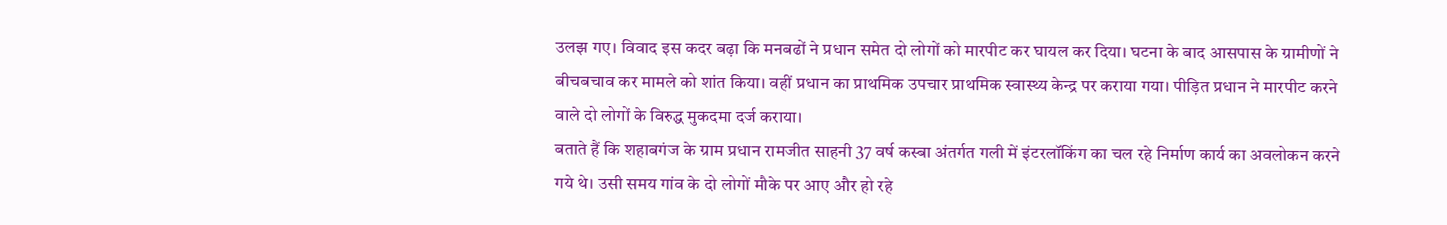उलझ गए। विवाद इस कदर बढ़ा कि मनबढों ने प्रधान समेत दो लोगों को मारपीट कर घायल कर दिया। घटना के बाद आसपास के ग्रामीणों ने बीचबचाव कर मामले को शांत किया। वहीं प्रधान का प्राथमिक उपचार प्राथमिक स्वास्थ्य केन्द्र पर कराया गया। पीड़ित प्रधान ने मारपीट करने वाले दो लोगों के विरुद्ध मुकदमा दर्ज कराया।
बताते हैं कि शहाबगंज के ग्राम प्रधान रामजीत साहनी 37 वर्ष कस्बा अंतर्गत गली में इंटरलॉकिंग का चल रहे निर्माण कार्य का अवलोकन करने गये थे। उसी समय गांव के दो लोगों मौके पर आए और हो रहे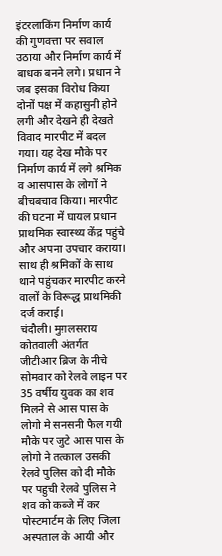इंटरलाकिंग निर्माण कार्य की गुणवत्ता पर सवाल उठाया और निर्माण कार्य में बाधक बनने लगे। प्रधान ने जब इसका विरोध किया दोनों पक्ष में कहासुनी होने लगी और देखने ही देखते विवाद मारपीट में बदल गया। यह देख मौके पर निर्माण कार्य में लगे श्रमिक व आसपास के लोगों ने बीचबचाव किया। मारपीट की घटना में घायल प्रधान प्राथमिक स्वास्थ्य केंद्र पहुंचे और अपना उपचार कराया। साथ ही श्रमिकों के साथ थाने पहुंचकर मारपीट करने वालों के विरूद्ध प्राथमिकी दर्ज कराई।
चंदौली। मुग़लसराय कोतवाली अंतर्गत जीटीआर ब्रिज के नीचे सोमवार को रेलवे लाइन पर 35 वर्षीय युवक का शव मिलने से आस पास के लोगो मे सनसनी फैल गयी मौके पर जुटे आस पास के लोगो ने तत्काल उसकी रेलवे पुलिस को दी मौके पर पहुची रेलवे पुलिस ने शव को कब्जे में कर पोस्टमार्टम के लिए जिला अस्पताल के आयी और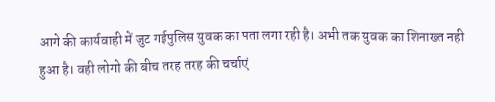आगे की कार्यवाही में जुट गईपुलिस युवक का पता लगा रही है। अभी तक युवक का शिनाख्त नही हुआ है। वही लोगो की बीच तरह तरह की चर्चाएं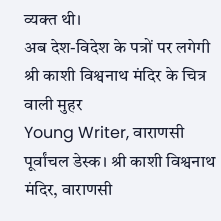व्यक्त थी।
अब देश-विदेश के पत्रों पर लगेगी श्री काशी विश्वनाथ मंदिर के चित्र वाली मुहर
Young Writer, वाराणसी पूर्वांचल डेस्क। श्री काशी विश्वनाथ मंदिर, वाराणसी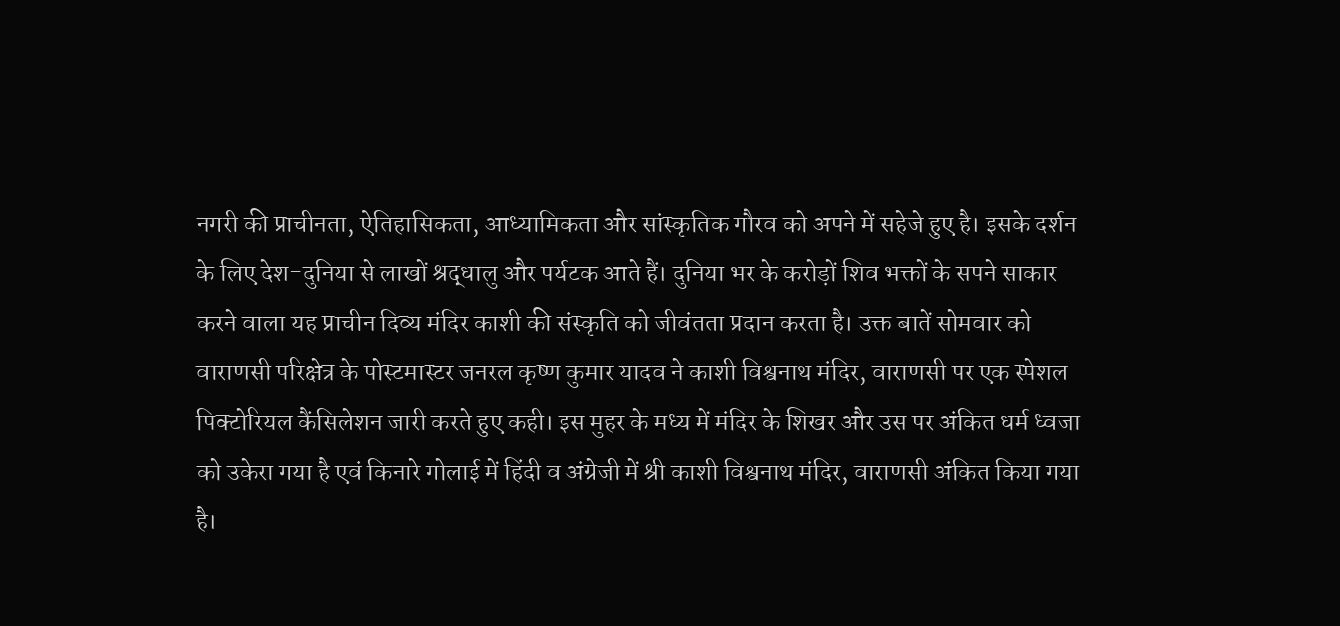नगरी की प्राचीनता, ऐतिहासिकता, आध्यामिकता और सांस्कृतिक गौरव को अपने में सहेजे हुए है। इसके दर्शन के लिए देश-दुनिया से लाखों श्रद्धालु और पर्यटक आते हैं। दुनिया भर के करोड़ों शिव भक्तों के सपने साकार करने वाला यह प्राचीन दिव्य मंदिर काशी की संस्कृति को जीवंतता प्रदान करता है। उक्त बातें सोमवार को वाराणसी परिक्षेत्र के पोस्टमास्टर जनरल कृष्ण कुमार यादव ने काशी विश्वनाथ मंदिर, वाराणसी पर एक स्पेशल पिक्टोरियल कैंसिलेशन जारी करते हुए कही। इस मुहर के मध्य में मंदिर के शिखर और उस पर अंकित धर्म ध्वजा को उकेरा गया है एवं किनारे गोलाई में हिंदी व अंग्रेजी में श्री काशी विश्वनाथ मंदिर, वाराणसी अंकित किया गया है।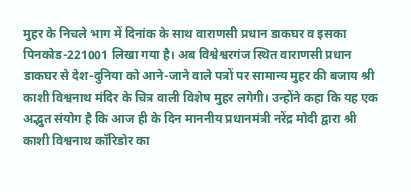मुहर के निचले भाग में दिनांक के साथ वाराणसी प्रधान डाकघर व इसका पिनकोड-221001 लिखा गया है। अब विश्वेश्वरगंज स्थित वाराणसी प्रधान डाकघर से देश-दुनिया को आने-जाने वाले पत्रों पर सामान्य मुहर की बजाय श्री काशी विश्वनाथ मंदिर के चित्र वाली विशेष मुहर लगेगी। उन्होंने कहा कि यह एक अद्भुत संयोग है कि आज ही के दिन माननीय प्रधानमंत्री नरेंद्र मोदी द्वारा श्री काशी विश्वनाथ कॉरिडोर का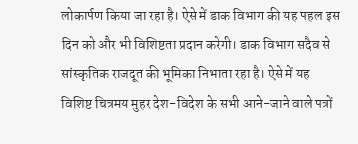लोकार्पण किया जा रहा है। ऐसे में डाक विभाग की यह पहल इस दिन को और भी विशिष्टता प्रदान करेगी। डाक विभाग सदैव से सांस्कृतिक राजदूत की भूमिका निभाता रहा है। ऐसे में यह विशिष्ट चित्रमय मुहर देश-विदेश के सभी आने-जाने वाले पत्रों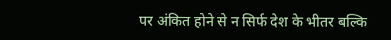पर अंकित होने से न सिर्फ देश के भीतर बल्कि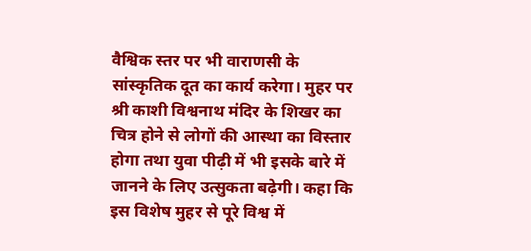वैश्विक स्तर पर भी वाराणसी के सांस्कृतिक दूत का कार्य करेगा। मुहर पर श्री काशी विश्वनाथ मंदिर के शिखर का चित्र होने से लोगों की आस्था का विस्तार होगा तथा युवा पीढ़ी में भी इसके बारे में जानने के लिए उत्सुकता बढ़ेगी। कहा कि इस विशेष मुहर से पूरे विश्व में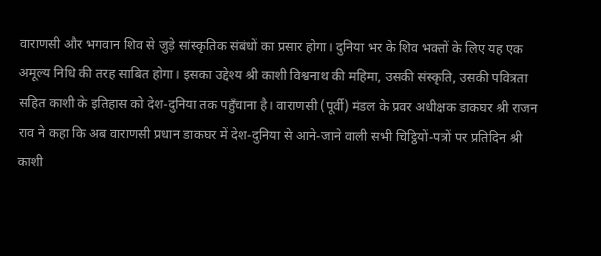वाराणसी और भगवान शिव से जुड़े सांस्कृतिक संबंधों का प्रसार होगा। दुनिया भर के शिव भक्तों के लिए यह एक अमूल्य निधि की तरह साबित होगा। इसका उद्देश्य श्री काशी विश्वनाथ की महिमा, उसकी संस्कृति, उसकी पवित्रता सहित काशी के इतिहास को देश-दुनिया तक पहुँचाना है। वाराणसी (पूर्वी) मंडल के प्रवर अधीक्षक डाकघर श्री राजन राव ने कहा कि अब वाराणसी प्रधान डाकघर में देश-दुनिया से आने-जाने वाली सभी चिट्ठियों-पत्रों पर प्रतिदिन श्री काशी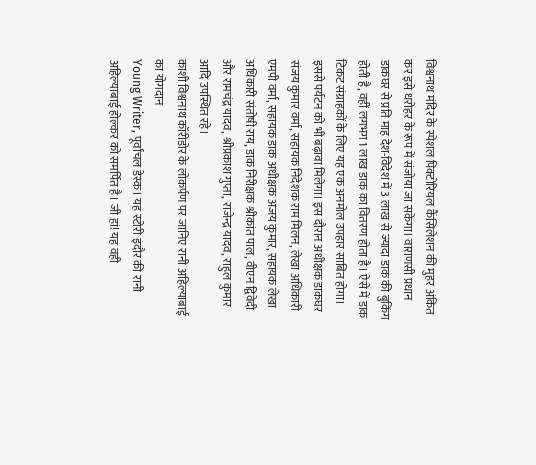विश्वनाथ मंदिर के स्पेशल पिक्टोरियल कैंसिलेशन की मुहर अंकित कर इसे धरोहर के रूप में संजोया जा सकेगा। वाराणसी प्रधान डाकघर से प्रति माह देश-विदेश में 3 लाख से ज्यादा डाक की बुकिंग होती है, वहीं लगभग 1 लाख डाक का वितरण होता है। ऐसे में डाक टिकट संग्राहकों के लिए यह एक अनमोल उपहार साबित होगा। इससे पर्यटन को भी बढ़ावा मिलेगा। इस दौरान अधीक्षक डाकघर संजय कुमार वर्मा, सहायक निदेशक राम मिलन, लेखा अधिकारी एमपी वर्मा, सहायक डाक अधीक्षक अजय कुमार, सहायक लेखा अधिकारी संतोषी राय, डाक निरीक्षक श्रीकांत पाल, वीएन द्विवेदी और रामचंद्र यादव, श्रीप्रकाश गुप्ता, राजेन्द्र यादव, राहुल कुमार आदि उपस्थित रहे।
काशी विश्वनाथ कॉरीडोर के लोकर्पण पर जानिए रानी अहिल्याबाई का योगदान
Young Writer, पूर्वांचल डेस्क। यह स्टोरी इंदौर की रानी अहिल्याबाई होल्कर को समर्पित है। जी हां! यह वही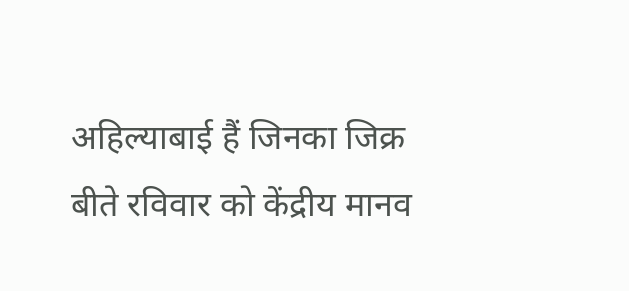अहिल्याबाई हैं जिनका जिक्र बीते रविवार को केंद्रीय मानव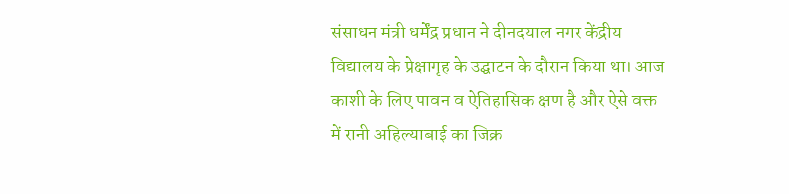संसाधन मंत्री धर्मेंद्र प्रधान ने दीनदयाल नगर केंद्रीय विद्यालय के प्रेक्षागृह के उद्घाटन के दौरान किया था। आज काशी के लिए पावन व ऐतिहासिक क्षण है और ऐसे वक्त में रानी अहिल्याबाई का जिक्र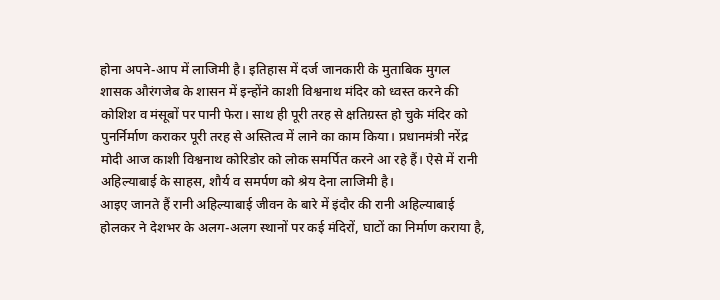होना अपने-आप में लाजिमी है। इतिहास में दर्ज जानकारी के मुताबिक मुगल शासक औरंगजेब के शासन में इन्होंने काशी विश्वनाथ मंदिर को ध्वस्त करने की कोशिश व मंसूबों पर पानी फेरा। साथ ही पूरी तरह से क्षतिग्रस्त हो चुके मंदिर को पुनर्निर्माण कराकर पूरी तरह से अस्तित्व में लाने का काम किया। प्रधानमंत्री नरेंद्र मोदी आज काशी विश्वनाथ कोरिडोर को लोक समर्पित करने आ रहे हैं। ऐसे में रानी अहिल्याबाई के साहस, शौर्य व समर्पण को श्रेय देना लाजिमी है।
आइए जानते हैं रानी अहिल्याबाई जीवन के बारे में इंदौर की रानी अहिल्याबाई होलकर ने देशभर के अलग-अलग स्थानों पर कई मंदिरों, घाटों का निर्माण कराया है,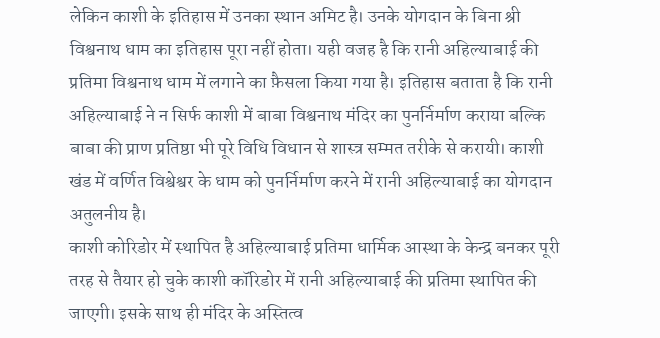लेकिन काशी के इतिहास में उनका स्थान अमिट है। उनके योगदान के बिना श्री विश्वनाथ धाम का इतिहास पूरा नहीं होता। यही वजह है कि रानी अहिल्याबाई की प्रतिमा विश्वनाथ धाम में लगाने का फ़ैसला किया गया है। इतिहास बताता है कि रानी अहिल्याबाई ने न सिर्फ काशी में बाबा विश्वनाथ मंदिर का पुनर्निर्माण कराया बल्कि बाबा की प्राण प्रतिष्ठा भी पूरे विधि विधान से शास्त्र सम्मत तरीके से करायी। काशी खंड में वर्णित विश्वेश्वर के धाम को पुनर्निर्माण करने में रानी अहिल्याबाई का योगदान अतुलनीय है।
काशी कोरिडोर में स्थापित है अहिल्याबाई प्रतिमा धार्मिक आस्था के केन्द्र बनकर पूरी तरह से तैयार हो चुके काशी कॉरिडोर में रानी अहिल्याबाई की प्रतिमा स्थापित की जाएगी। इसके साथ ही मंदिर के अस्तित्व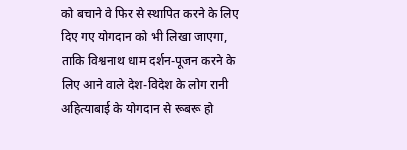को बचाने वे फिर से स्थापित करने के लिए दिए गए योगदान को भी लिखा जाएगा, ताकि विश्वनाथ धाम दर्शन-पूजन करने के लिए आने वाले देश-विदेश के लोग रानी अहित्याबाई के योगदान से रूबरू हो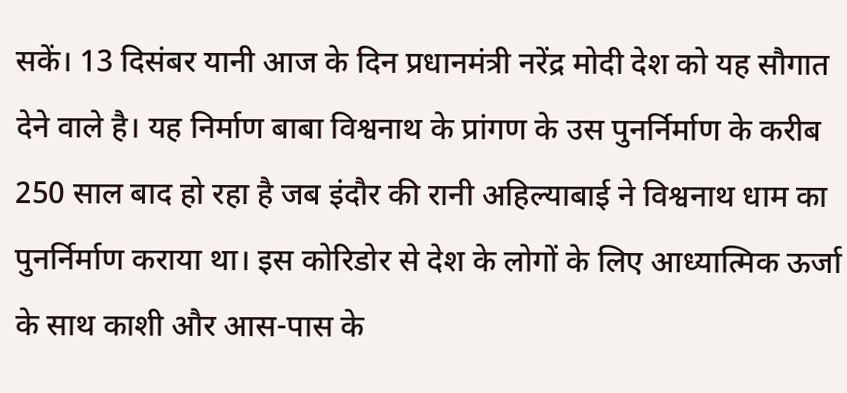सकें। 13 दिसंबर यानी आज के दिन प्रधानमंत्री नरेंद्र मोदी देश को यह सौगात देने वाले है। यह निर्माण बाबा विश्वनाथ के प्रांगण के उस पुनर्निर्माण के करीब 250 साल बाद हो रहा है जब इंदौर की रानी अहिल्याबाई ने विश्वनाथ धाम का पुनर्निर्माण कराया था। इस कोरिडोर से देश के लोगों के लिए आध्यात्मिक ऊर्जा के साथ काशी और आस-पास के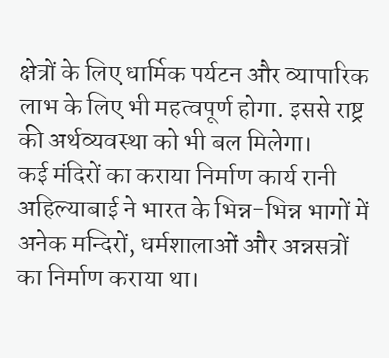क्षेत्रों के लिए धार्मिक पर्यटन और व्यापारिक लाभ के लिए भी महत्वपूर्ण होगा. इससे राष्ट्र की अर्थव्यवस्था को भी बल मिलेगा।
कई मंदिरों का कराया निर्माण कार्य रानी अहिल्याबाई ने भारत के भिन्न-भिन्न भागों में अनेक मन्दिरों, धर्मशालाओं और अन्नसत्रों का निर्माण कराया था।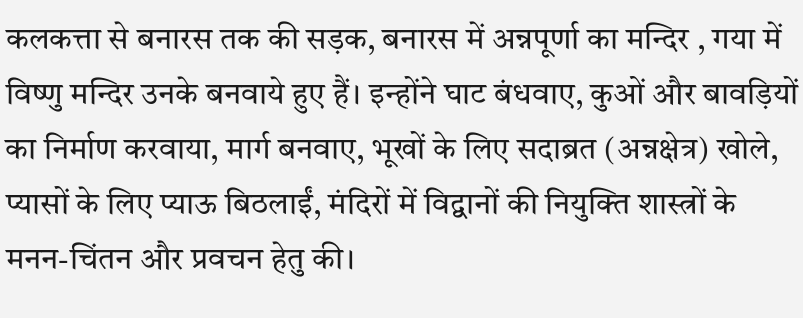कलकत्ता से बनारस तक की सड़क, बनारस में अन्नपूर्णा का मन्दिर , गया में विष्णु मन्दिर उनके बनवाये हुए हैं। इन्होंने घाट बंधवाए, कुओं और बावड़ियों का निर्माण करवाया, मार्ग बनवाए, भूखों के लिए सदाब्रत (अन्नक्षेत्र) खोले, प्यासों के लिए प्याऊ बिठलाईं, मंदिरों में विद्वानों की नियुक्ति शास्त्रों के मनन-चिंतन और प्रवचन हेतु की।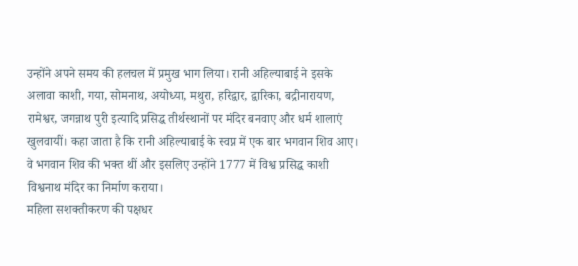उन्होंने अपने समय की हलचल में प्रमुख भाग लिया। रानी अहिल्याबाई ने इसके अलावा काशी, गया, सोमनाथ, अयोध्या, मथुरा, हरिद्वार, द्वारिका, बद्रीनारायण, रामेश्वर, जगन्नाथ पुरी इत्यादि प्रसिद्ध तीर्थस्थानों पर मंदिर बनवाए और धर्म शालाएं खुलवायीं। कहा जाता है कि रानी अहिल्याबाई के स्वप्न में एक बार भगवान शिव आए। वे भगवान शिव की भक्त थीं और इसलिए उन्होंने 1777 में विश्व प्रसिद्ध काशी विश्वनाथ मंदिर का निर्माण कराया।
महिला सशक्तीकरण की पक्षधर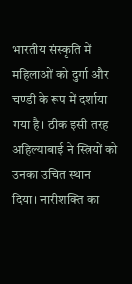भारतीय संस्कृति में महिलाओं को दुर्गा और चण्डी के रूप में दर्शाया गया है। ठीक इसी तरह अहिल्याबाई ने स्त्रियों को उनका उचित स्थान दिया। नारीशक्ति का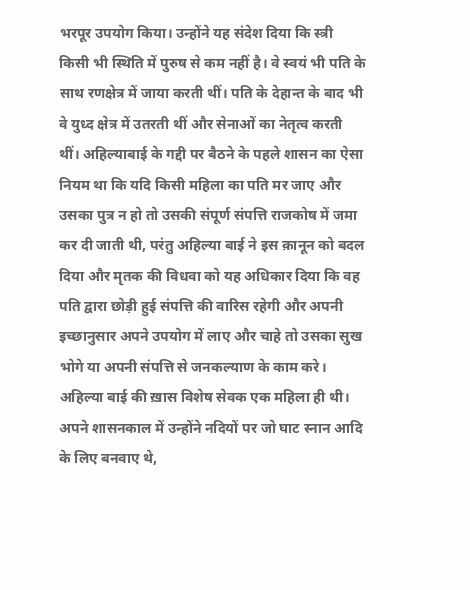भरपूर उपयोग किया। उन्होंने यह संदेश दिया कि स्त्री किसी भी स्थिति में पुरुष से कम नहीं है। वे स्वयं भी पति के साथ रणक्षेत्र में जाया करती थीं। पति के देहान्त के बाद भी वे युध्द क्षेत्र में उतरती थीं और सेनाओं का नेतृत्व करती थीं। अहिल्याबाई के गद्दी पर बैठने के पहले शासन का ऐसा नियम था कि यदि किसी महिला का पति मर जाए और उसका पुत्र न हो तो उसकी संपूर्ण संपत्ति राजकोष में जमा कर दी जाती थी, परंतु अहिल्या बाई ने इस क़ानून को बदल दिया और मृतक की विधवा को यह अधिकार दिया कि वह पति द्वारा छोड़ी हुई संपत्ति की वारिस रहेगी और अपनी इच्छानुसार अपने उपयोग में लाए और चाहे तो उसका सुख भोगे या अपनी संपत्ति से जनकल्याण के काम करे। अहिल्या बाई की ख़ास विशेष सेवक एक महिला ही थी। अपने शासनकाल में उन्होंने नदियों पर जो घाट स्नान आदि के लिए बनवाए थे,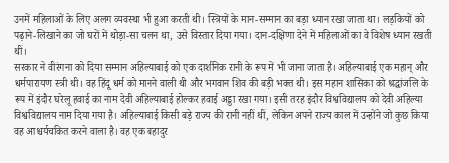उनमें महिलाओं के लिए अलग व्यवस्था भी हुआ करती थी। स्त्रियों के मान-सम्मान का बड़ा ध्यान रखा जाता था। लड़कियों को पढ़ाने-लिखाने का जो घरों में थोड़ा-सा चलन था, उसे विस्तार दिया गया। दान-दक्षिणा देने में महिलाओं का वे विशेष ध्यान रखती थीं।
सरकार ने वीरंगना को दिया सम्मान अहिल्याबाई को एक दार्शनिक रानी के रूप में भी जाना जाता है। अहिल्याबाई एक महान् और धर्मपारायण स्त्री थी। वह हिंदू धर्म को मानने वाली थी और भगवान शिव की बड़ी भक्त थी। इस महान शासिका को श्रद्धांजलि के रूप में इंदौर घरेलू हवाई का नाम देवी अहिल्याबाई होल्कर हवाई अड्डा रखा गया। इसी तरह इंदौर विश्वविद्यालय को देवी अहिल्या विश्वविद्यालय नाम दिया गया है। अहिल्याबाई किसी बड़े राज्य की रानी नहीं थीं, लेकिन अपने राज्य काल में उन्होंने जो कुछ किया वह आश्चर्यचकित करने वाला है। वह एक बहादुर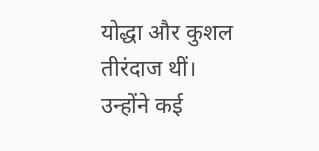योद्धा और कुशल तीरंदाज थीं। उन्होंने कई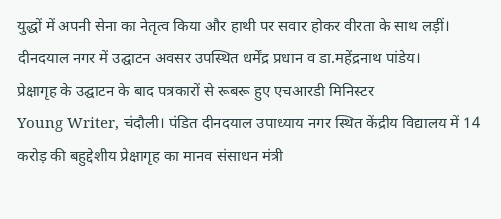युद्धों में अपनी सेना का नेतृत्व किया और हाथी पर सवार होकर वीरता के साथ लड़ीं।
दीनदयाल नगर में उद्घाटन अवसर उपस्थित धर्मेंद्र प्रधान व डा.महेंद्रनाथ पांडेय।
प्रेक्षागृह के उद्घाटन के बाद पत्रकारों से रूबरू हुए एचआरडी मिनिस्टर
Young Writer, चंदौली। पंडित दीनदयाल उपाध्याय नगर स्थित केंद्रीय विद्यालय में 14 करोड़ की बहुद्देशीय प्रेक्षागृह का मानव संसाधन मंत्री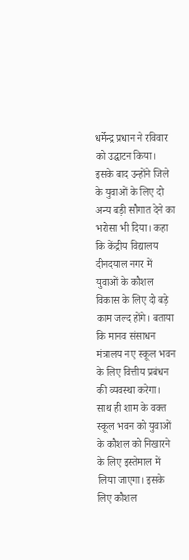धर्मेन्द्र प्रधान ने रविवार को उद्घाटन किया। इसके बाद उन्होंने जिले के युवाओं के लिए दो अन्य बड़ी सौगात देने का भरोसा भी दिया। कहा कि केंद्रीय विद्यालय दीनदयाल नगर में युवाओं के कौशल विकास के लिए दो बड़े काम जल्द होंगे। बताया कि मानव संसाधन मंत्रालय नए स्कूल भवन के लिए वित्तीय प्रबंधन की व्यवस्था करेगा। साथ ही शाम के वक्त स्कूल भवन को युवाओं के कौशल को निखारने के लिए इस्तेमाल में लिया जाएगा। इसके लिए कौशल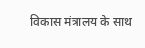विकास मंत्रालय के साथ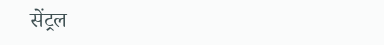सेंट्रल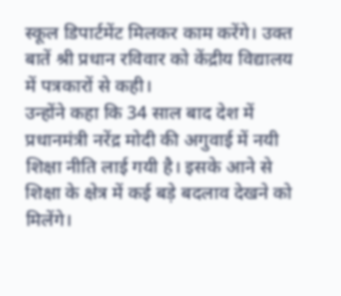स्कूल डिपार्टमेंट मिलकर काम करेंगे। उक्त बातें श्री प्रधान रविवार को केंद्रीय विद्यालय में पत्रकारों से कही।
उन्होंने कहा कि 34 साल बाद देश में प्रधानमंत्री नरेंद्र मोदी की अगुवाई में नयी शिक्षा नीति लाई गयी है। इसके आने से शिक्षा के क्षेत्र में कई बड़े बदलाव देखने को मिलेंगे।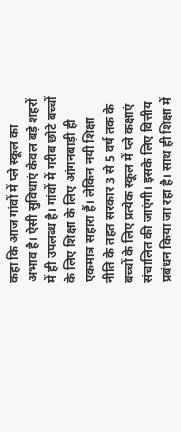कहा कि आज गांवों में प्ले स्कूल का अभाव है। ऐसी सुविधाएं केवल बड़े शहरों में ही उपलब्ध है। गांवों में गरीब छोटे बच्चों के लिए शिक्षा के लिए आंगनबाड़ी ही एकमात्र सहारा हैं। लेकिन नयी शिक्षा नीति के तहत सरकार 3 से 5 वर्ष तक के बच्चों के लिए प्रत्येक स्कूल में प्ले कक्षाएं संचालित की जाएंगी। इसके लिए वित्तीय प्रबंधन किया जा रहा है। साथ ही शिक्षा में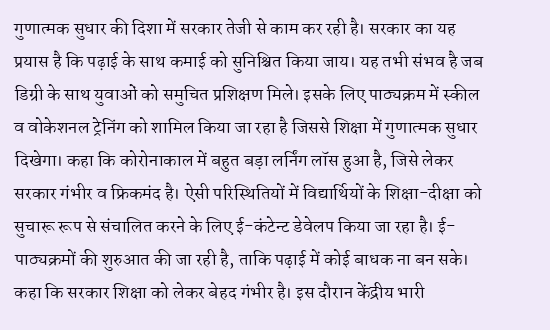गुणात्मक सुधार की दिशा में सरकार तेजी से काम कर रही है। सरकार का यह प्रयास है कि पढ़ाई के साथ कमाई को सुनिश्चित किया जाय। यह तभी संभव है जब डिग्री के साथ युवाओं को समुचित प्रशिक्षण मिले। इसके लिए पाठ्यक्रम में स्कील व वोकेशनल ट्रेनिंग को शामिल किया जा रहा है जिससे शिक्षा में गुणात्मक सुधार दिखेगा। कहा कि कोरोनाकाल में बहुत बड़ा लर्निंग लॉस हुआ है, जिसे लेकर सरकार गंभीर व फ्रिकमंद है। ऐसी परिस्थितियों में विद्यार्थियों के शिक्षा-दीक्षा को सुचारू रूप से संचालित करने के लिए ई-कंटेन्ट डेवेलप किया जा रहा है। ई-पाठ्यक्रमों की शुरुआत की जा रही है, ताकि पढ़ाई में कोई बाधक ना बन सके। कहा कि सरकार शिक्षा को लेकर बेहद गंभीर है। इस दौरान केंद्रीय भारी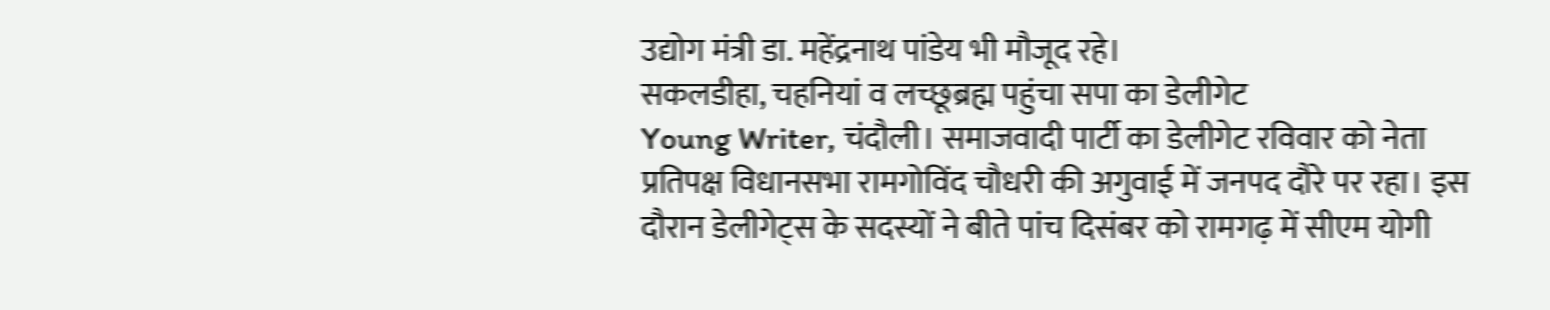उद्योग मंत्री डा. महेंद्रनाथ पांडेय भी मौजूद रहे।
सकलडीहा, चहनियां व लच्छूब्रह्म पहुंचा सपा का डेलीगेट
Young Writer, चंदौली। समाजवादी पार्टी का डेलीगेट रविवार को नेता प्रतिपक्ष विधानसभा रामगोविंद चौधरी की अगुवाई में जनपद दौरे पर रहा। इस दौरान डेलीगेट्स के सदस्यों ने बीते पांच दिसंबर को रामगढ़ में सीएम योगी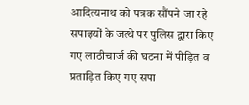आदित्यनाथ को पत्रक सौंपने जा रहे सपाइयों के जत्थे पर पुलिस द्वारा किए गए लाठीचार्ज की घटना में पीड़ित व प्रताड़ित किए गए सपा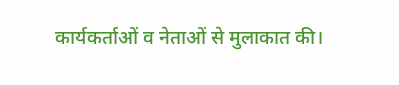कार्यकर्ताओं व नेताओं से मुलाकात की।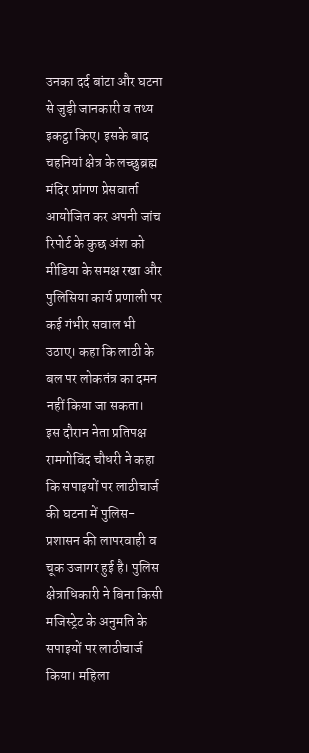उनका दर्द बांटा और घटना से जुड़ी जानकारी व तथ्य इकट्ठा किए। इसके बाद चहनियां क्षेत्र के लच्छुब्रह्म मंदिर प्रांगण प्रेसवार्ता आयोजित कर अपनी जांच रिपोर्ट के कुछ अंश को मीडिया के समक्ष रखा और पुलिसिया कार्य प्रणाली पर कई गंभीर सवाल भी उठाए। कहा कि लाठी के बल पर लोकतंत्र का दमन नहीं किया जा सकता।
इस दौरान नेता प्रतिपक्ष रामगोविंद चौधरी ने कहा कि सपाइयों पर लाठीचार्ज की घटना में पुलिस-प्रशासन की लापरवाही व चूक उजागर हुई है। पुलिस क्षेत्राधिकारी ने बिना किसी मजिस्ट्रेट के अनुमति के सपाइयों पर लाठीचार्ज किया। महिला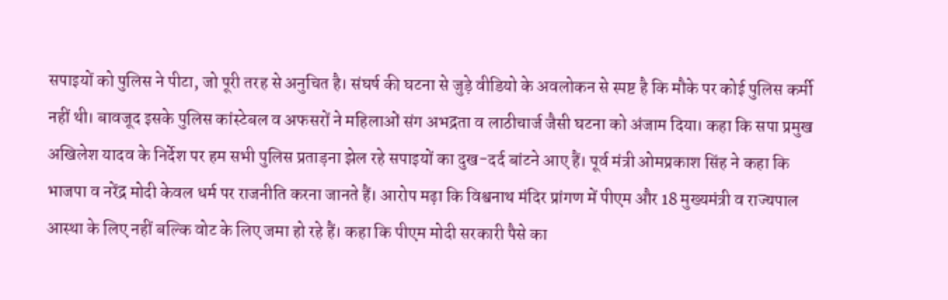सपाइयों को पुलिस ने पीटा, जो पूरी तरह से अनुचित है। संघर्ष की घटना से जुड़े वीडियो के अवलोकन से स्पष्ट है कि मौके पर कोई पुलिस कर्मी नहीं थी। बावजूद इसके पुलिस कांस्टेबल व अफसरों ने महिलाओं संग अभद्रता व लाठीचार्ज जैसी घटना को अंजाम दिया। कहा कि सपा प्रमुख अखिलेश यादव के निर्देश पर हम सभी पुलिस प्रताड़ना झेल रहे सपाइयों का दुख-दर्द बांटने आए हैं। पूर्व मंत्री ओमप्रकाश सिंह ने कहा कि भाजपा व नरेंद्र मोदी केवल धर्म पर राजनीति करना जानते हैं। आरोप मढ़ा कि विश्वनाथ मंदिर प्रांगण में पीएम और 18 मुख्यमंत्री व राज्यपाल आस्था के लिए नहीं बल्कि वोट के लिए जमा हो रहे हैं। कहा कि पीएम मोदी सरकारी पैसे का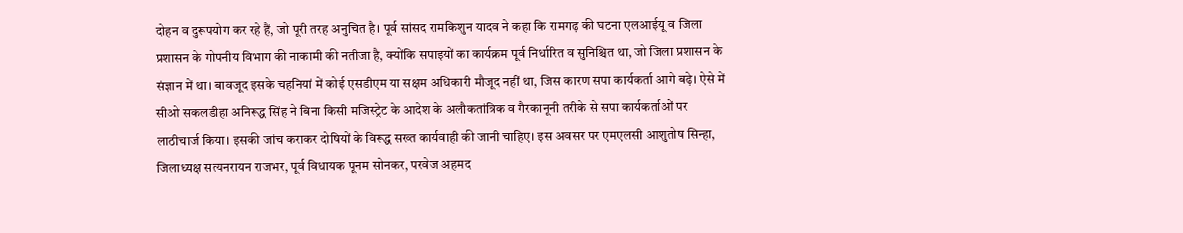दोहन व दुरूपयोग कर रहे हैं, जो पूरी तरह अनुचित है। पूर्व सांसद रामकिशुन यादव ने कहा कि रामगढ़ की घटना एलआईयू व जिला प्रशासन के गोपनीय विभाग की नाकामी की नतीजा है, क्योंकि सपाइयों का कार्यक्रम पूर्व निर्धारित व सुनिश्चित था, जो जिला प्रशासन के संज्ञान में था। बावजूद इसके चहनियां में कोई एसडीएम या सक्षम अधिकारी मौजूद नहीं था, जिस कारण सपा कार्यकर्ता आगे बढ़े। ऐसे में सीओ सकलडीहा अनिरूद्ध सिंह ने बिना किसी मजिस्ट्रेट के आदेश के अलौकतांत्रिक व गैरकानूनी तरीके से सपा कार्यकर्ताओं पर लाठीचार्ज किया। इसकी जांच कराकर दोषियों के विरूद्ध सख्त कार्यवाही की जानी चाहिए। इस अवसर पर एमएलसी आशुतोष सिन्हा, जिलाध्यक्ष सत्यनरायन राजभर, पूर्व विधायक पूनम सोनकर, परवेज अहमद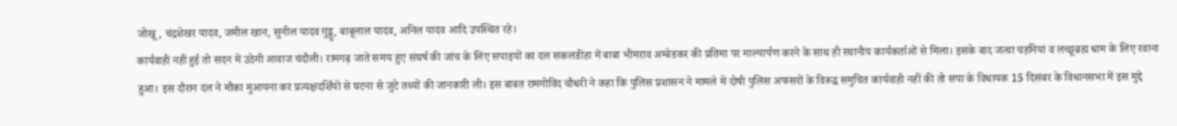जोखू, चंद्रशेखर यादव, जमील खान, सुनील यादव गुड्डू, बाबूलाल यादव, अनिल यादव आदि उपस्थित रहे।
कार्यवाही नहीं हुई तो सदन में उठेगी आवाज चंदौली। रामगढ़ जाते समय हुए संघर्ष की जांच के लिए सपाइयों का दल सकलडीहा में बाबा भीमराव अम्बेडकर की प्रतिमा पर माल्यार्पण करने के साथ ही स्थानीय कार्यकर्ताओं से मिला। इसके बाद जत्था चहनियां व लच्छूब्रह्म धाम के लिए रवाना हुआ। इस दौरान दल ने मौका मुआयना कर प्रत्यक्षदर्शियों से घटना से जुटे तथ्यों की जानकारी ली। इस बाबत रामगोविंद चौधरी ने कहा कि पुलिस प्रशासन ने मामले में दोषी पुलिस अफसरों के विरूद्ध समुचित कार्यवाही नहीं की तो सपा के विधायक 15 दिसंबर के विधानसभा में इस मुद्दे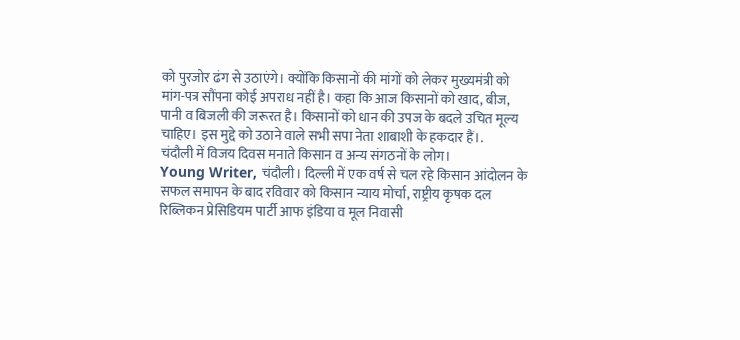को पुरजोर ढंग से उठाएंगे। क्योंकि किसानों की मांगों को लेकर मुख्यमंत्री को मांग-पत्र सौंपना कोई अपराध नहीं है। कहा कि आज किसानों को खाद, बीज, पानी व बिजली की जरूरत है। किसानों को धान की उपज के बदले उचित मूल्य चाहिए। इस मुद्दे को उठाने वाले सभी सपा नेता शाबाशी के हकदार हैं।.
चंदौली में विजय दिवस मनाते किसान व अन्य संगठनों के लोग।
Young Writer, चंदौली। दिल्ली में एक वर्ष से चल रहे किसान आंदोलन के सफल समापन के बाद रविवार को किसान न्याय मोर्चा, राष्ट्रीय कृषक दल रिब्लिकन प्रेसिडियम पार्टी आफ इंडिया व मूल निवासी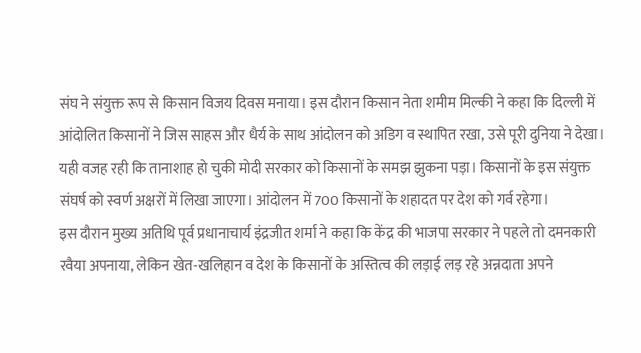संघ ने संयुक्त रूप से किसान विजय दिवस मनाया। इस दौरान किसान नेता शमीम मिल्की ने कहा कि दिल्ली में आंदोलित किसानों ने जिस साहस और धैर्य के साथ आंदोलन को अडिग व स्थापित रखा, उसे पूरी दुनिया ने देखा। यही वजह रही कि तानाशाह हो चुकी मोदी सरकार को किसानों के समझ झुकना पड़ा। किसानों के इस संयुक्त संघर्ष को स्वर्ण अक्षरों में लिखा जाएगा। आंदोलन में 700 किसानों के शहादत पर देश को गर्व रहेगा।
इस दौरान मुख्य अतिथि पूर्व प्रधानाचार्य इंद्रजीत शर्मा ने कहा कि केंद्र की भाजपा सरकार ने पहले तो दमनकारी रवैया अपनाया, लेकिन खेत-खलिहान व देश के किसानों के अस्तित्व की लड़ाई लड़ रहे अन्नदाता अपने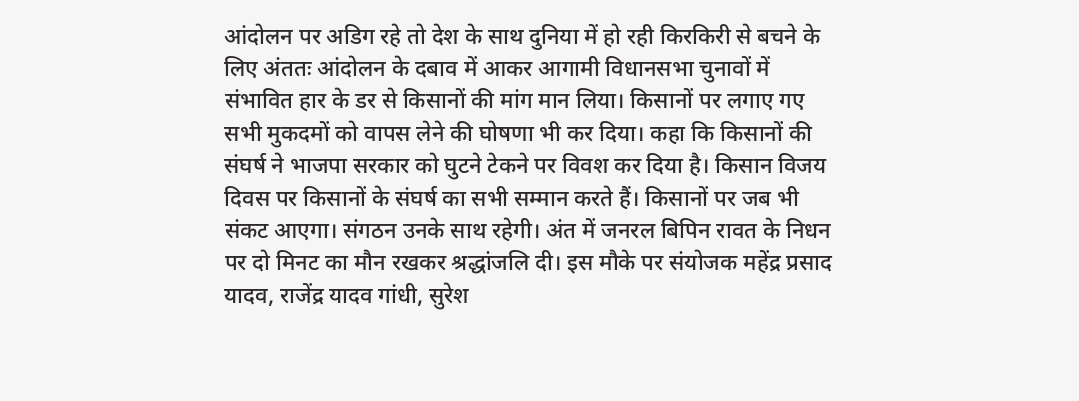आंदोलन पर अडिग रहे तो देश के साथ दुनिया में हो रही किरकिरी से बचने के लिए अंततः आंदोलन के दबाव में आकर आगामी विधानसभा चुनावों में संभावित हार के डर से किसानों की मांग मान लिया। किसानों पर लगाए गए सभी मुकदमों को वापस लेने की घोषणा भी कर दिया। कहा कि किसानों की संघर्ष ने भाजपा सरकार को घुटने टेकने पर विवश कर दिया है। किसान विजय दिवस पर किसानों के संघर्ष का सभी सम्मान करते हैं। किसानों पर जब भी संकट आएगा। संगठन उनके साथ रहेगी। अंत में जनरल बिपिन रावत के निधन पर दो मिनट का मौन रखकर श्रद्धांजलि दी। इस मौके पर संयोजक महेंद्र प्रसाद यादव, राजेंद्र यादव गांधी, सुरेश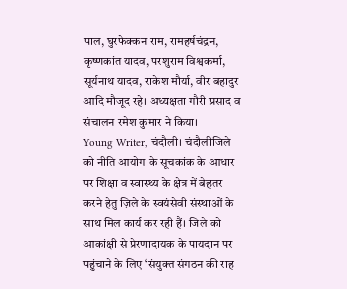पाल, घुरफेक्कन राम, रामहर्षचंद्रन, कृष्णकांत यादव, परशुराम विश्वकर्मा, सूर्यनाथ यादव, राकेश मौर्या, वीर बहादुर आदि मौजूद रहे। अध्यक्षता गौरी प्रसाद व संचालन रमेश कुमार ने किया।
Young Writer, चंदौली। चंदौलीजिले को नीति आयोग के सूचकांक के आधार पर शिक्षा व स्वास्थ्य के क्षेत्र में बेहतर करने हेतु ज़िले के स्वयंसेवी संस्थाओं के साथ मिल कार्य कर रही हैं। जिले को आकांक्षी से प्रेरणादायक के पायदान पर पहुंचाने के लिए ‘संयुक्त संगठन की राह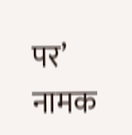पर’ नामक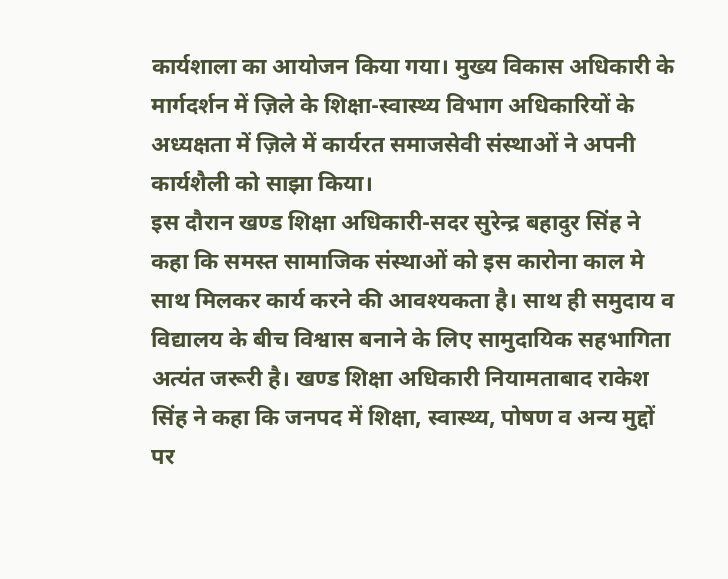कार्यशाला का आयोजन किया गया। मुख्य विकास अधिकारी के मार्गदर्शन में ज़िले के शिक्षा-स्वास्थ्य विभाग अधिकारियों के अध्यक्षता में ज़िले में कार्यरत समाजसेवी संस्थाओं ने अपनी कार्यशैली को साझा किया।
इस दौरान खण्ड शिक्षा अधिकारी-सदर सुरेन्द्र बहादुर सिंह ने कहा कि समस्त सामाजिक संस्थाओं को इस कारोना काल मे साथ मिलकर कार्य करने की आवश्यकता है। साथ ही समुदाय व विद्यालय के बीच विश्वास बनाने के लिए सामुदायिक सहभागिता अत्यंत जरूरी है। खण्ड शिक्षा अधिकारी नियामताबाद राकेश सिंह ने कहा कि जनपद में शिक्षा, स्वास्थ्य, पोषण व अन्य मुद्दों पर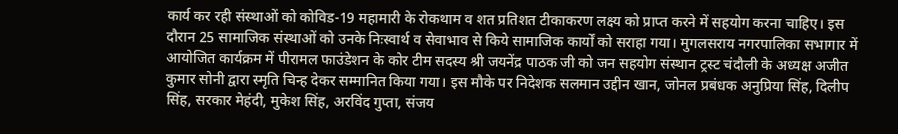कार्य कर रही संस्थाओं को कोविड-19 महामारी के रोकथाम व शत प्रतिशत टीकाकरण लक्ष्य को प्राप्त करने में सहयोग करना चाहिए। इस दौरान 25 सामाजिक संस्थाओं को उनके निःस्वार्थ व सेवाभाव से किये सामाजिक कार्यों को सराहा गया। मुगलसराय नगरपालिका सभागार में आयोजित कार्यक्रम में पीरामल फाउंडेशन के कोर टीम सदस्य श्री जयनेंद्र पाठक जी को जन सहयोग संस्थान ट्रस्ट चंदौली के अध्यक्ष अजीत कुमार सोनी द्वारा स्मृति चिन्ह देकर सम्मानित किया गया। इस मौके पर निदेशक सलमान उद्दीन खान, जोनल प्रबंधक अनुप्रिया सिंह, दिलीप सिंह, सरकार मेहंदी, मुकेश सिंह, अरविंद गुप्ता, संजय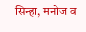सिन्हा, मनोज व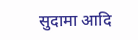सुदामा आदि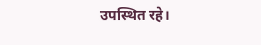उपस्थित रहे।